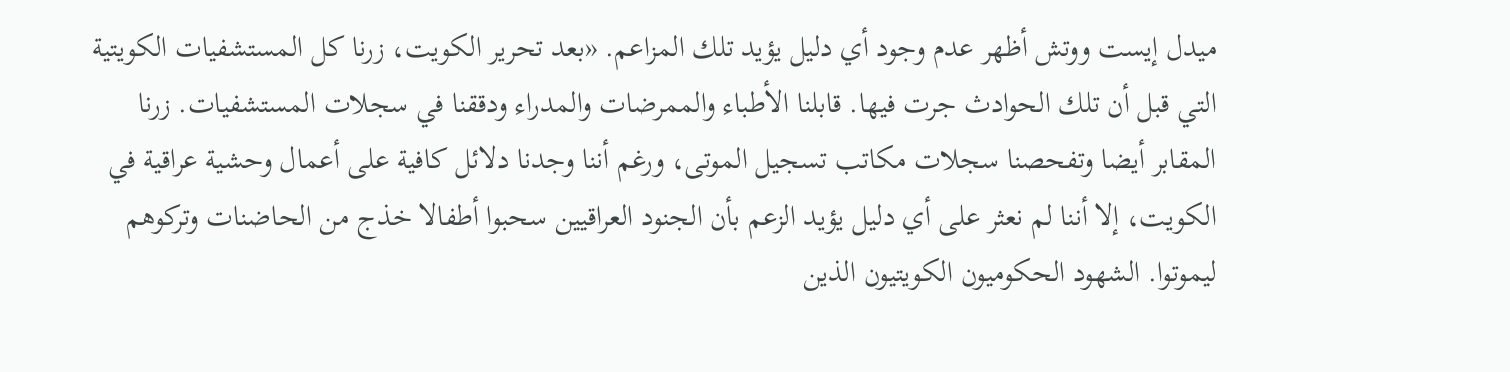ميدل إيست ووتش أظهر عدم وجود أي دليل يؤيد تلك المزاعم. «بعد تحرير الكويت، زرنا كل المستشفيات الكويتية التي قبل أن تلك الحوادث جرت فيها. قابلنا الأطباء والممرضات والمدراء ودققنا في سجلات المستشفيات. زرنا المقابر أيضا وتفحصنا سجلات مكاتب تسجيل الموتى، ورغم أننا وجدنا دلائل كافية على أعمال وحشية عراقية في الكويت، إلا أننا لم نعثر على أي دليل يؤيد الزعم بأن الجنود العراقيين سحبوا أطفالا خذج من الحاضنات وتركوهم ليموتوا. الشهود الحكوميون الكويتيون الذين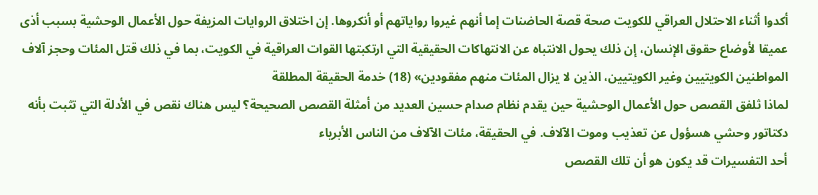أكدوا أثناء الاحتلال العراقي للكويت صحة قصة الحاضنات إما أنهم غيروا رواياتهم أو أنكروها. إن اختلاق الروايات المزيفة حول الأعمال الوحشية بسبب أذى عميقا لأوضاع حقوق الإنسان، إن ذلك يحول الانتباه عن الانتهاكات الحقيقية التي ارتكبتها القوات العراقية في الكويت، بما في ذلك قتل المئات وحجز آلاف المواطنين الكويتيين وغير الكويتيين، الذين لا يزال المئات منهم مفقودين» (18) خدمة الحقيقة المطلقة
لماذا ثلفق القصص حول الأعمال الوحشية حين يقدم نظام صدام حسين العديد من أمثلة القصص الصحيحة؟ ليس هناك نقص في الأدلة التي تثبت بأنه دكتاتور وحشي هسؤول عن تعذيب وموت الآلاف. في الحقيقة، مئات الآلاف من الناس الأبرياء
أحد التفسيرات قد يكون هو أن تلك القصص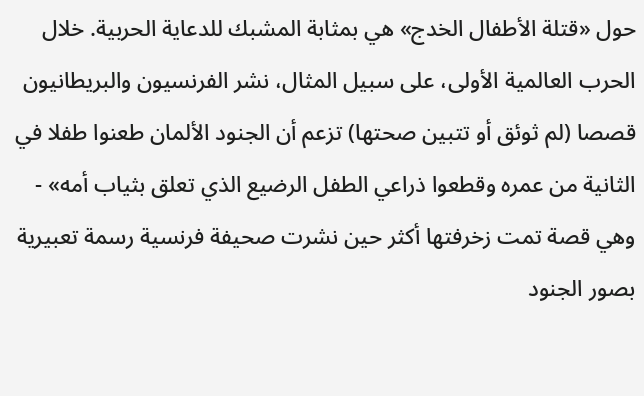حول «قتلة الأطفال الخدج» هي بمثابة المشبك للدعاية الحربية. خلال الحرب العالمية الأولى، على سبيل المثال، نشر الفرنسيون والبريطانيون قصصا (لم ثوئق أو تتبين صحتها) تزعم أن الجنود الألمان طعنوا طفلا في الثانية من عمره وقطعوا ذراعي الطفل الرضيع الذي تعلق بثياب أمه» - وهي قصة تمت زخرفتها أكثر حين نشرت صحيفة فرنسية رسمة تعبيرية بصور الجنود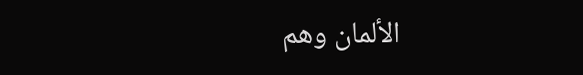الألمان وهم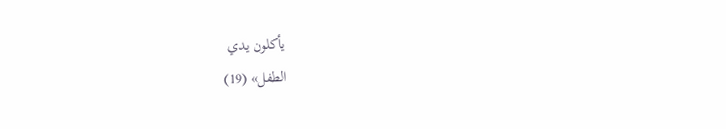يأكلون يدي
الطفل» (19)